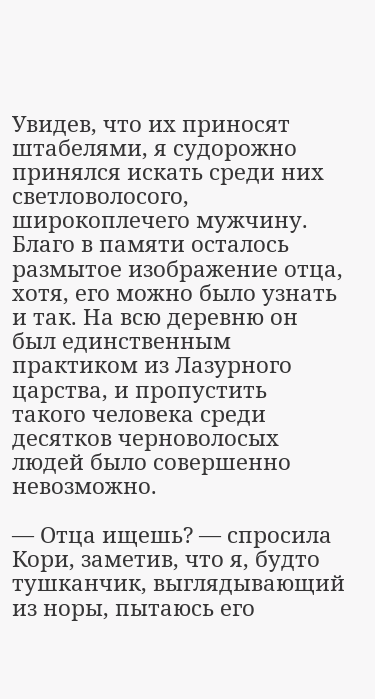Увидев, что их приносят штабелями, я судорожно принялся искать среди них светловолосого, широкоплечего мужчину. Благо в памяти осталось размытое изображение отца, хотя, его можно было узнать и так. На всю деревню он был единственным практиком из Лазурного царства, и пропустить такого человека среди десятков черноволосых людей было совершенно невозможно.

— Отца ищешь? — спросила Кори, заметив, что я, будто тушканчик, выглядывающий из норы, пытаюсь его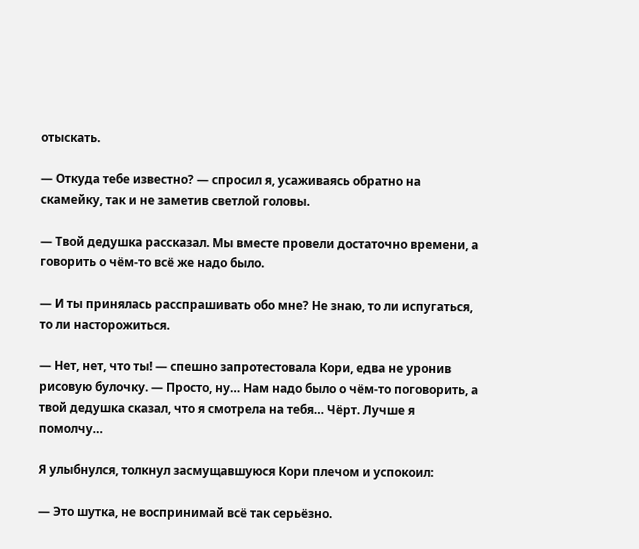отыскать.

— Откуда тебе известно? — спросил я, усаживаясь обратно на скамейку, так и не заметив светлой головы.

— Твой дедушка рассказал. Мы вместе провели достаточно времени, а говорить о чём-то всё же надо было.

— И ты принялась расспрашивать обо мне? Не знаю, то ли испугаться, то ли насторожиться.

— Нет, нет, что ты! — спешно запротестовала Кори, едва не уронив рисовую булочку. — Просто, ну… Нам надо было о чём-то поговорить, а твой дедушка сказал, что я смотрела на тебя… Чёрт. Лучше я помолчу…

Я улыбнулся, толкнул засмущавшуюся Кори плечом и успокоил:

— Это шутка, не воспринимай всё так серьёзно.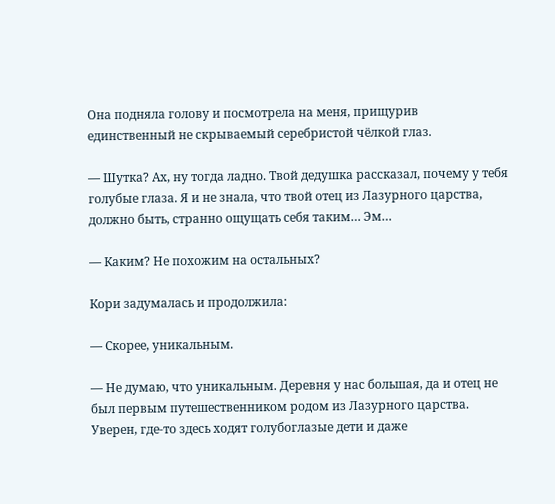Она подняла голову и посмотрела на меня, прищурив единственный не скрываемый серебристой чёлкой глаз.

— Шутка? Ах, ну тогда ладно. Твой дедушка рассказал, почему у тебя голубые глаза. Я и не знала, что твой отец из Лазурного царства, должно быть, странно ощущать себя таким… Эм…

— Каким? Не похожим на остальных?

Кори задумалась и продолжила:

— Скорее, уникальным.

— Не думаю, что уникальным. Деревня у нас большая, да и отец не был первым путешественником родом из Лазурного царства. Уверен, где-то здесь ходят голубоглазые дети и даже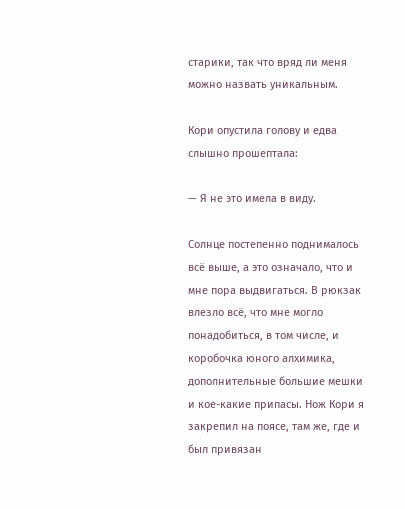старики, так что вряд ли меня можно назвать уникальным.

Кори опустила голову и едва слышно прошептала:

— Я не это имела в виду.

Солнце постепенно поднималось всё выше, а это означало, что и мне пора выдвигаться. В рюкзак влезло всё, что мне могло понадобиться, в том числе, и коробочка юного алхимика, дополнительные большие мешки и кое-какие припасы. Нож Кори я закрепил на поясе, там же, где и был привязан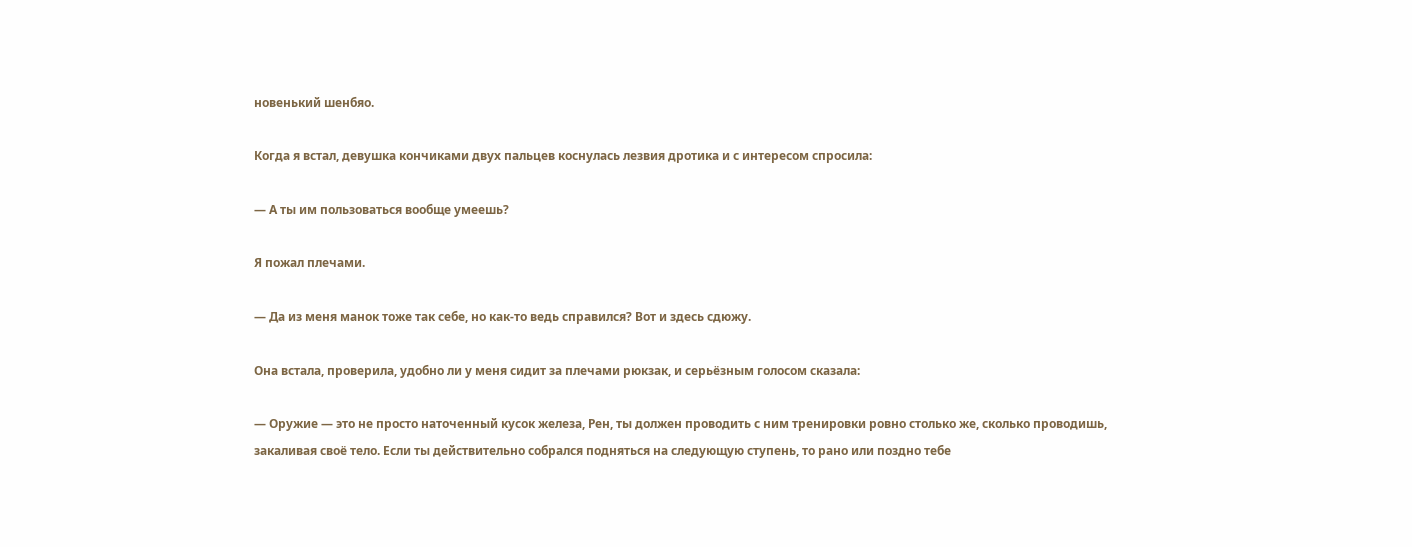новенький шенбяо.

Когда я встал, девушка кончиками двух пальцев коснулась лезвия дротика и с интересом спросила:

— А ты им пользоваться вообще умеешь?

Я пожал плечами.

— Да из меня манок тоже так себе, но как-то ведь справился? Вот и здесь сдюжу.

Она встала, проверила, удобно ли у меня сидит за плечами рюкзак, и серьёзным голосом сказала:

— Оружие — это не просто наточенный кусок железа, Рен, ты должен проводить с ним тренировки ровно столько же, сколько проводишь, закаливая своё тело. Если ты действительно собрался подняться на следующую ступень, то рано или поздно тебе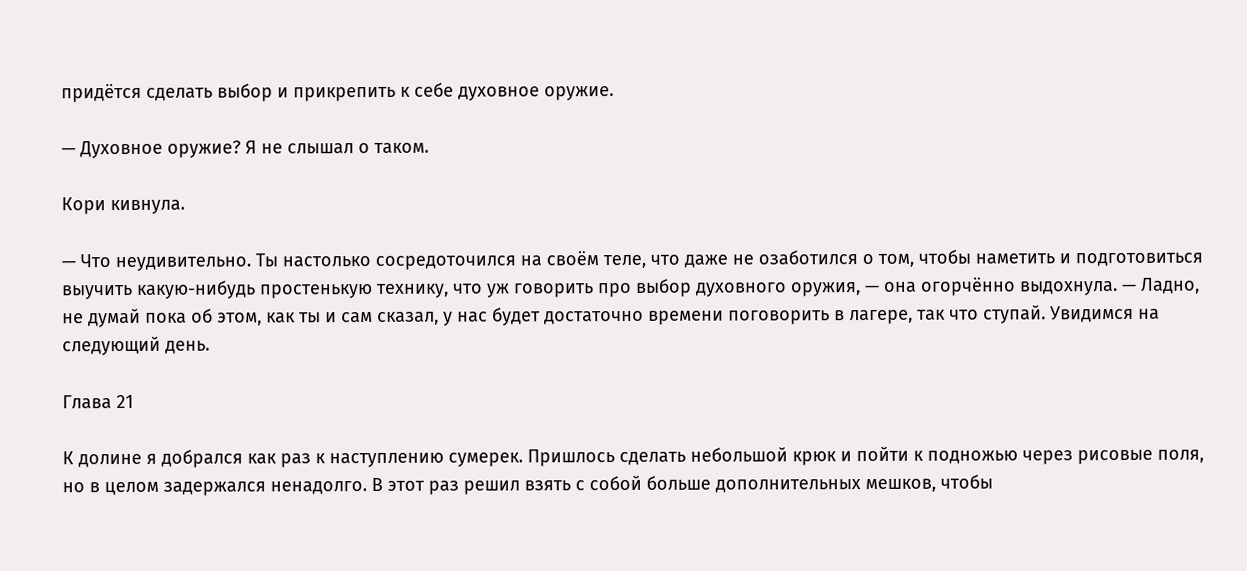придётся сделать выбор и прикрепить к себе духовное оружие.

— Духовное оружие? Я не слышал о таком.

Кори кивнула.

— Что неудивительно. Ты настолько сосредоточился на своём теле, что даже не озаботился о том, чтобы наметить и подготовиться выучить какую-нибудь простенькую технику, что уж говорить про выбор духовного оружия, — она огорчённо выдохнула. — Ладно, не думай пока об этом, как ты и сам сказал, у нас будет достаточно времени поговорить в лагере, так что ступай. Увидимся на следующий день.

Глава 21

К долине я добрался как раз к наступлению сумерек. Пришлось сделать небольшой крюк и пойти к подножью через рисовые поля, но в целом задержался ненадолго. В этот раз решил взять с собой больше дополнительных мешков, чтобы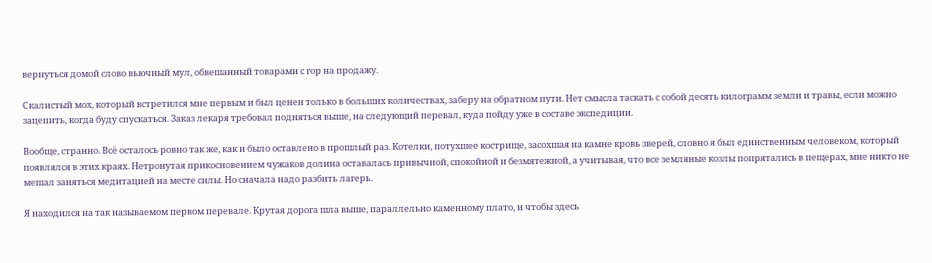вернуться домой слово вьючный мул, обвешанный товарами с гор на продажу.

Скалистый мох, который встретился мне первым и был ценен только в больших количествах, заберу на обратном пути. Нет смысла таскать с собой десять килограмм земли и травы, если можно зацепить, когда буду спускаться. Заказ лекаря требовал подняться выше, на следующий перевал, куда пойду уже в составе экспедиции.

Вообще, странно. Всё осталось ровно так же, как и было оставлено в прошлый раз. Котелки, потухшее кострище, засохшая на камне кровь зверей, словно я был единственным человеком, который появлялся в этих краях. Нетронутая прикосновением чужаков долина оставалась привычной, спокойной и безмятежной, а учитывая, что все земляные козлы попрятались в пещерах, мне никто не мешал заняться медитацией на месте силы. Но сначала надо разбить лагерь.

Я находился на так называемом первом перевале. Крутая дорога шла выше, параллельно каменному плато, и чтобы здесь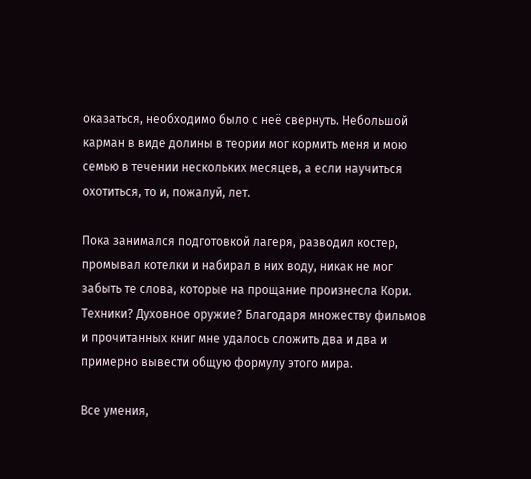оказаться, необходимо было с неё свернуть. Небольшой карман в виде долины в теории мог кормить меня и мою семью в течении нескольких месяцев, а если научиться охотиться, то и, пожалуй, лет.

Пока занимался подготовкой лагеря, разводил костер, промывал котелки и набирал в них воду, никак не мог забыть те слова, которые на прощание произнесла Кори. Техники? Духовное оружие? Благодаря множеству фильмов и прочитанных книг мне удалось сложить два и два и примерно вывести общую формулу этого мира.

Все умения,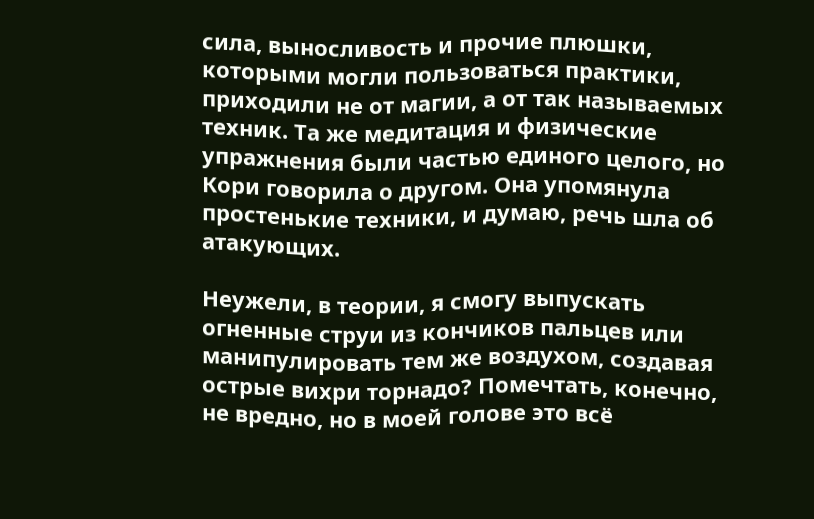сила, выносливость и прочие плюшки, которыми могли пользоваться практики, приходили не от магии, а от так называемых техник. Та же медитация и физические упражнения были частью единого целого, но Кори говорила о другом. Она упомянула простенькие техники, и думаю, речь шла об атакующих.

Неужели, в теории, я смогу выпускать огненные струи из кончиков пальцев или манипулировать тем же воздухом, создавая острые вихри торнадо? Помечтать, конечно, не вредно, но в моей голове это всё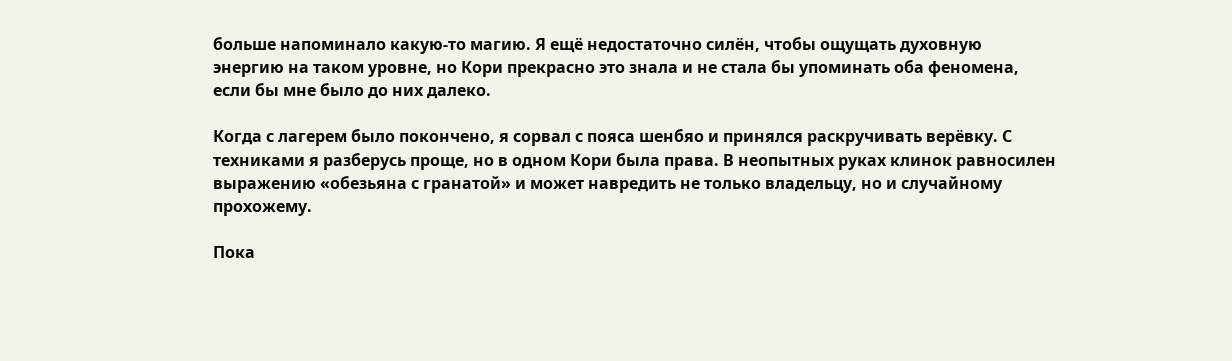больше напоминало какую-то магию. Я ещё недостаточно силён, чтобы ощущать духовную энергию на таком уровне, но Кори прекрасно это знала и не стала бы упоминать оба феномена, если бы мне было до них далеко.

Когда с лагерем было покончено, я сорвал с пояса шенбяо и принялся раскручивать верёвку. С техниками я разберусь проще, но в одном Кори была права. В неопытных руках клинок равносилен выражению «обезьяна с гранатой» и может навредить не только владельцу, но и случайному прохожему.

Пока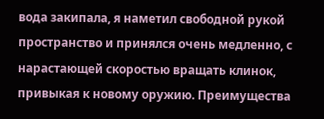вода закипала, я наметил свободной рукой пространство и принялся очень медленно, с нарастающей скоростью вращать клинок, привыкая к новому оружию. Преимущества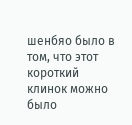шенбяо было в том, что этот короткий клинок можно было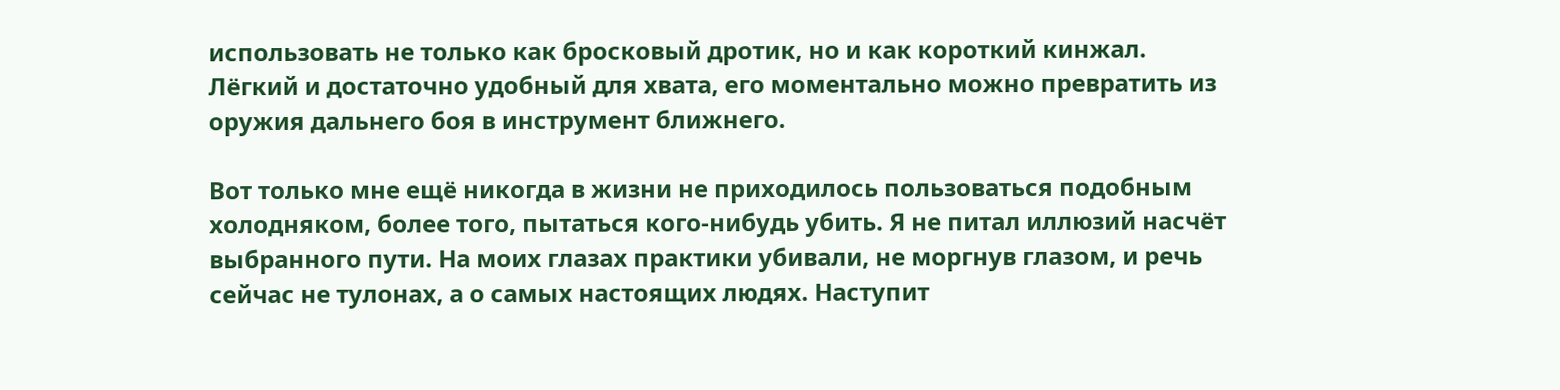использовать не только как бросковый дротик, но и как короткий кинжал. Лёгкий и достаточно удобный для хвата, его моментально можно превратить из оружия дальнего боя в инструмент ближнего.

Вот только мне ещё никогда в жизни не приходилось пользоваться подобным холодняком, более того, пытаться кого-нибудь убить. Я не питал иллюзий насчёт выбранного пути. На моих глазах практики убивали, не моргнув глазом, и речь сейчас не тулонах, а о самых настоящих людях. Наступит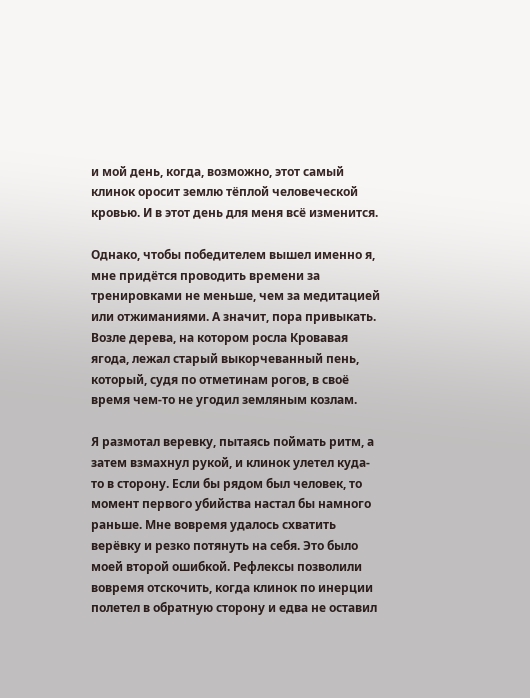и мой день, когда, возможно, этот самый клинок оросит землю тёплой человеческой кровью. И в этот день для меня всё изменится.

Однако, чтобы победителем вышел именно я, мне придётся проводить времени за тренировками не меньше, чем за медитацией или отжиманиями. А значит, пора привыкать. Возле дерева, на котором росла Кровавая ягода, лежал старый выкорчеванный пень, который, судя по отметинам рогов, в своё время чем-то не угодил земляным козлам.

Я размотал веревку, пытаясь поймать ритм, а затем взмахнул рукой, и клинок улетел куда-то в сторону. Если бы рядом был человек, то момент первого убийства настал бы намного раньше. Мне вовремя удалось схватить верёвку и резко потянуть на себя. Это было моей второй ошибкой. Рефлексы позволили вовремя отскочить, когда клинок по инерции полетел в обратную сторону и едва не оставил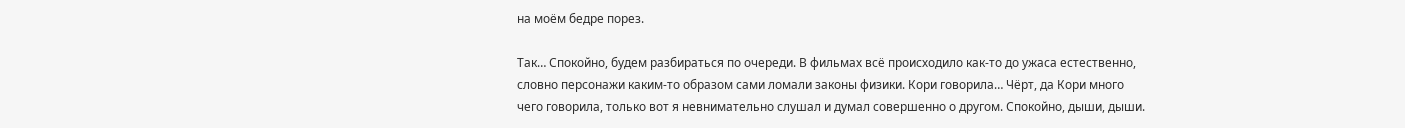на моём бедре порез.

Так… Спокойно, будем разбираться по очереди. В фильмах всё происходило как-то до ужаса естественно, словно персонажи каким-то образом сами ломали законы физики. Кори говорила… Чёрт, да Кори много чего говорила, только вот я невнимательно слушал и думал совершенно о другом. Спокойно, дыши, дыши.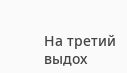На третий выдох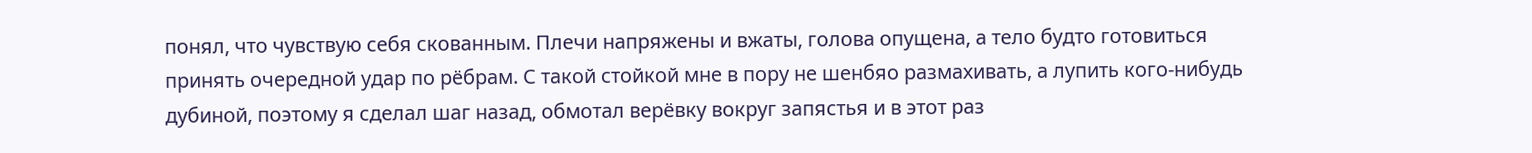понял, что чувствую себя скованным. Плечи напряжены и вжаты, голова опущена, а тело будто готовиться принять очередной удар по рёбрам. С такой стойкой мне в пору не шенбяо размахивать, а лупить кого-нибудь дубиной, поэтому я сделал шаг назад, обмотал верёвку вокруг запястья и в этот раз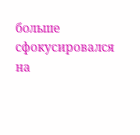больше сфокусировался на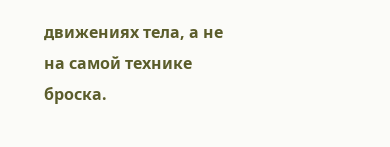движениях тела, а не на самой технике броска.